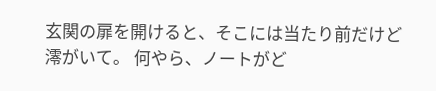玄関の扉を開けると、そこには当たり前だけど澪がいて。 何やら、ノートがど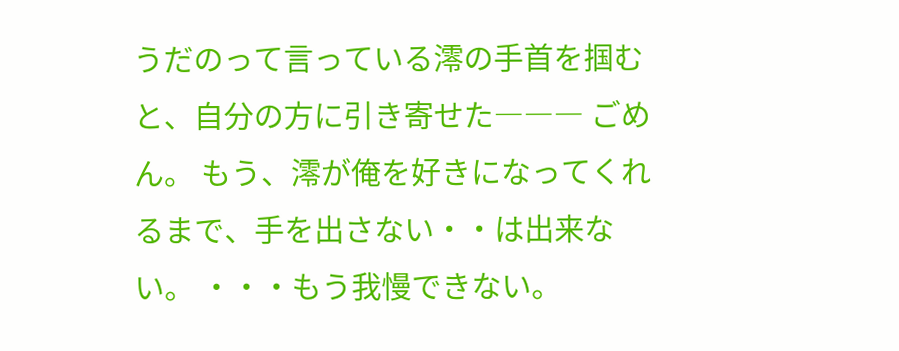うだのって言っている澪の手首を掴むと、自分の方に引き寄せた――― ごめん。 もう、澪が俺を好きになってくれるまで、手を出さない・・は出来ない。 ・・・もう我慢できない。